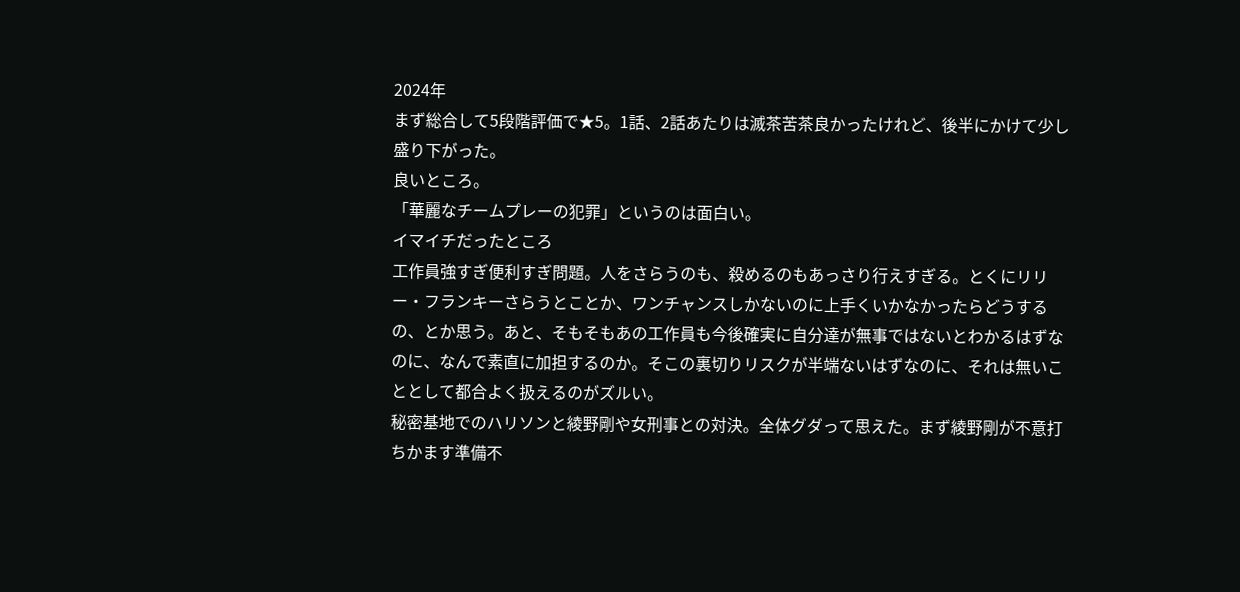2024年
まず総合して5段階評価で★5。1話、2話あたりは滅茶苦茶良かったけれど、後半にかけて少し盛り下がった。
良いところ。
「華麗なチームプレーの犯罪」というのは面白い。
イマイチだったところ
工作員強すぎ便利すぎ問題。人をさらうのも、殺めるのもあっさり行えすぎる。とくにリリー・フランキーさらうとことか、ワンチャンスしかないのに上手くいかなかったらどうするの、とか思う。あと、そもそもあの工作員も今後確実に自分達が無事ではないとわかるはずなのに、なんで素直に加担するのか。そこの裏切りリスクが半端ないはずなのに、それは無いこととして都合よく扱えるのがズルい。
秘密基地でのハリソンと綾野剛や女刑事との対決。全体グダって思えた。まず綾野剛が不意打ちかます準備不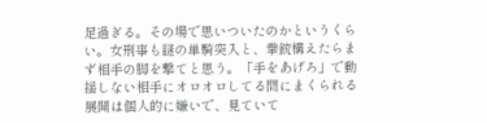足過ぎる。その場で思いついたのかというくらい。女刑事も謎の単騎突入と、拳銃構えたらまず相手の脚を撃てと思う。「手をあげろ」で動揺しない相手にオロオロしてる間にまくられる展開は個人的に嫌いで、見ていて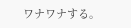ワナワナする。